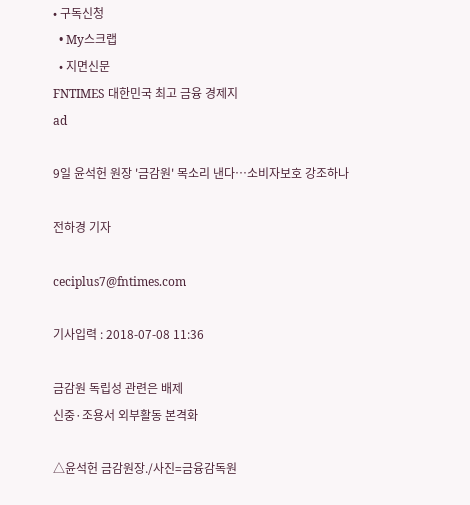• 구독신청
  • My스크랩
  • 지면신문
FNTIMES 대한민국 최고 금융 경제지
ad

9일 윤석헌 원장 '금감원' 목소리 낸다…소비자보호 강조하나

전하경 기자

ceciplus7@fntimes.com

기사입력 : 2018-07-08 11:36

금감원 독립성 관련은 배제
신중·조용서 외부활동 본격화

△윤석헌 금감원장./사진=금융감독원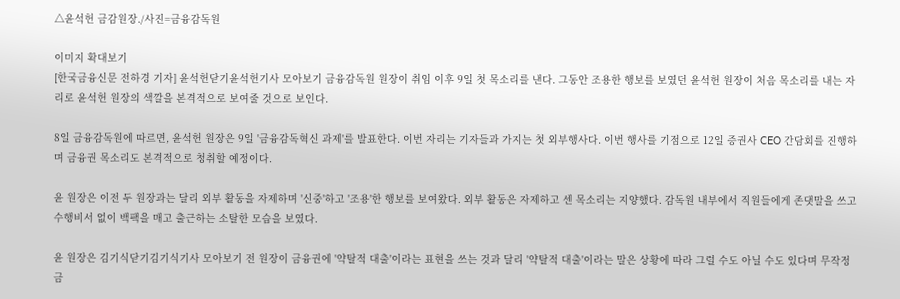△윤석헌 금감원장./사진=금융감독원

이미지 확대보기
[한국금융신문 전하경 기자] 윤석헌닫기윤석헌기사 모아보기 금융감독원 원장이 취임 이후 9일 첫 목소리를 낸다. 그동안 조용한 행보를 보였던 윤석헌 원장이 처음 목소리를 내는 자리로 윤석헌 원장의 색깔을 본격적으로 보여줄 것으로 보인다.

8일 금융감독원에 따르면, 윤석헌 원장은 9일 '금융감독혁신 과제'를 발표한다. 이번 자리는 기자들과 가지는 첫 외부행사다. 이번 행사를 기점으로 12일 증권사 CEO 간담회를 진행하며 금융권 목소리도 본격적으로 청취할 예정이다.

윤 원장은 이전 두 원장과는 달리 외부 활동을 자제하며 '신중'하고 '조용'한 행보를 보여왔다. 외부 활동은 자제하고 센 목소리는 지양했다. 감독원 내부에서 직원들에게 존댓말을 쓰고 수행비서 없이 백팩을 매고 출근하는 소탈한 모습을 보였다.

윤 원장은 김기식닫기김기식기사 모아보기 전 원장이 금융권에 '약탈적 대출'이라는 표현을 쓰는 것과 달리 '약탈적 대출'이라는 말은 상황에 따라 그럴 수도 아닐 수도 있다며 무작정 금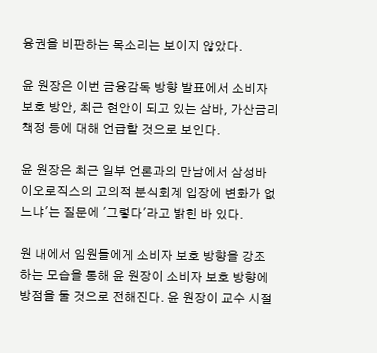융권을 비판하는 목소리는 보이지 않았다.

윤 원장은 이번 금융감독 방향 발표에서 소비자 보호 방안, 최근 현안이 되고 있는 삼바, 가산금리 책정 등에 대해 언급할 것으로 보인다.

윤 원장은 최근 일부 언론과의 만남에서 삼성바이오로직스의 고의적 분식회계 입장에 변화가 없느냐'는 질문에 '그렇다'라고 밝힌 바 있다.

원 내에서 임원들에게 소비자 보호 방향을 강조하는 모습을 통해 윤 원장이 소비자 보호 방향에 방점을 둘 것으로 전해진다. 윤 원장이 교수 시절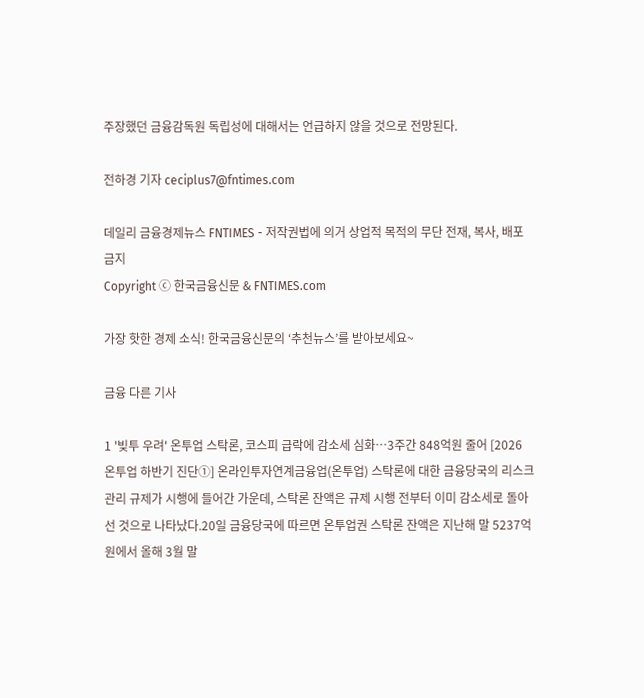주장했던 금융감독원 독립성에 대해서는 언급하지 않을 것으로 전망된다.

전하경 기자 ceciplus7@fntimes.com

데일리 금융경제뉴스 FNTIMES - 저작권법에 의거 상업적 목적의 무단 전재, 복사, 배포 금지
Copyright ⓒ 한국금융신문 & FNTIMES.com

가장 핫한 경제 소식! 한국금융신문의 ‘추천뉴스’를 받아보세요~

금융 다른 기사

1 '빚투 우려' 온투업 스탁론, 코스피 급락에 감소세 심화…3주간 848억원 줄어 [2026 온투업 하반기 진단①] 온라인투자연계금융업(온투업) 스탁론에 대한 금융당국의 리스크 관리 규제가 시행에 들어간 가운데, 스탁론 잔액은 규제 시행 전부터 이미 감소세로 돌아선 것으로 나타났다.20일 금융당국에 따르면 온투업권 스탁론 잔액은 지난해 말 5237억원에서 올해 3월 말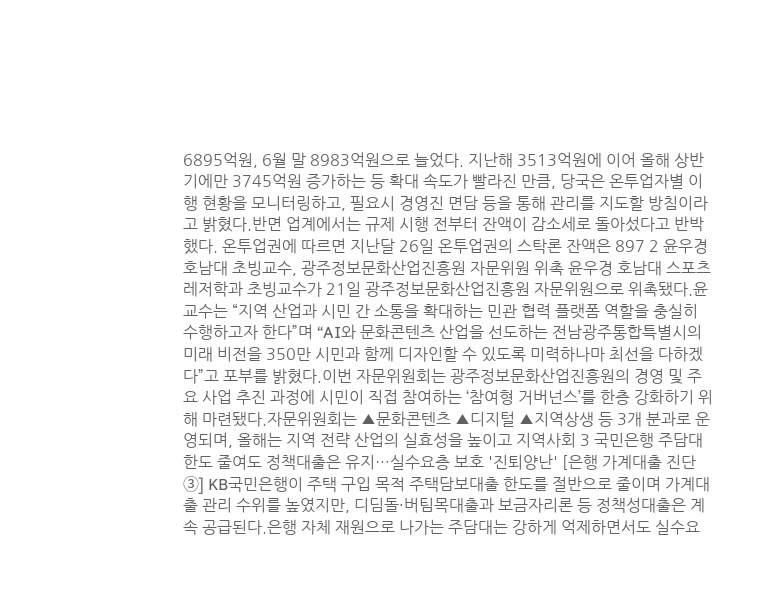6895억원, 6월 말 8983억원으로 늘었다. 지난해 3513억원에 이어 올해 상반기에만 3745억원 증가하는 등 확대 속도가 빨라진 만큼, 당국은 온투업자별 이행 현황을 모니터링하고, 필요시 경영진 면담 등을 통해 관리를 지도할 방침이라고 밝혔다.반면 업계에서는 규제 시행 전부터 잔액이 감소세로 돌아섰다고 반박했다. 온투업권에 따르면 지난달 26일 온투업권의 스탁론 잔액은 897 2 윤우경 호남대 초빙교수, 광주정보문화산업진흥원 자문위원 위촉 윤우경 호남대 스포츠레저학과 초빙교수가 21일 광주정보문화산업진흥원 자문위원으로 위촉됐다.윤 교수는 “지역 산업과 시민 간 소통을 확대하는 민관 협력 플랫폼 역할을 충실히 수행하고자 한다”며 “AI와 문화콘텐츠 산업을 선도하는 전남광주통합특별시의 미래 비전을 350만 시민과 함께 디자인할 수 있도록 미력하나마 최선을 다하겠다”고 포부를 밝혔다.이번 자문위원회는 광주정보문화산업진흥원의 경영 및 주요 사업 추진 과정에 시민이 직접 참여하는 ‘참여형 거버넌스’를 한층 강화하기 위해 마련됐다.자문위원회는 ▲문화콘텐츠 ▲디지털 ▲지역상생 등 3개 분과로 운영되며, 올해는 지역 전략 산업의 실효성을 높이고 지역사회 3 국민은행 주담대 한도 줄여도 정책대출은 유지…실수요층 보호 '진퇴양난' [은행 가계대출 진단③] KB국민은행이 주택 구입 목적 주택담보대출 한도를 절반으로 줄이며 가계대출 관리 수위를 높였지만, 디딤돌·버팀목대출과 보금자리론 등 정책성대출은 계속 공급된다.은행 자체 재원으로 나가는 주담대는 강하게 억제하면서도 실수요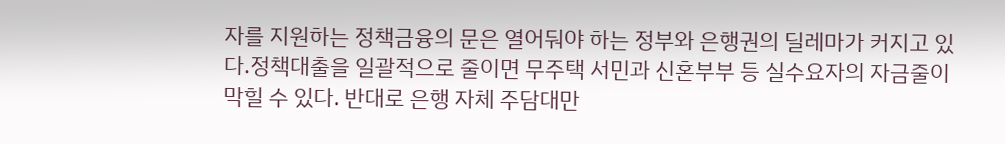자를 지원하는 정책금융의 문은 열어둬야 하는 정부와 은행권의 딜레마가 커지고 있다.정책대출을 일괄적으로 줄이면 무주택 서민과 신혼부부 등 실수요자의 자금줄이 막힐 수 있다. 반대로 은행 자체 주담대만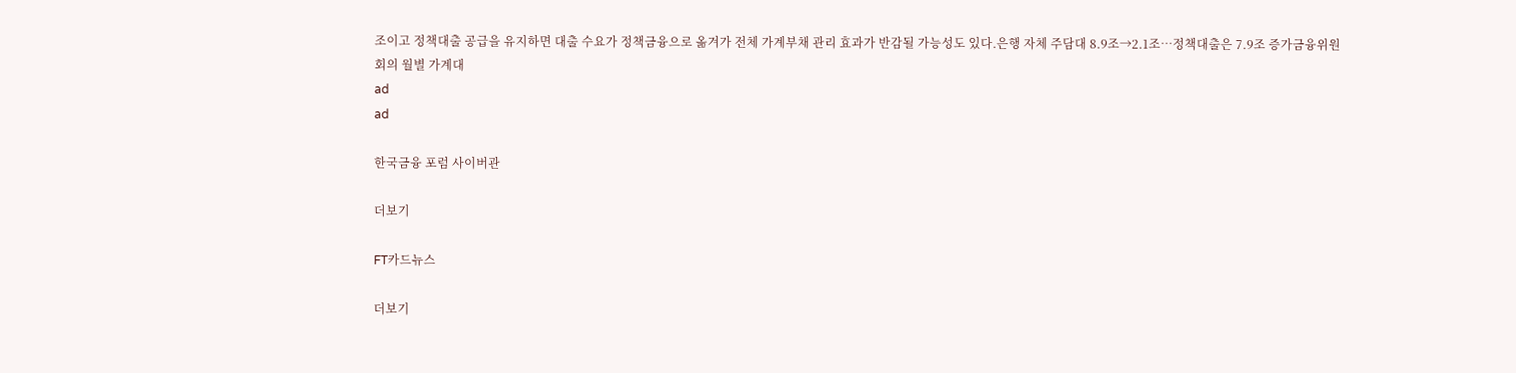조이고 정책대출 공급을 유지하면 대출 수요가 정책금융으로 옮겨가 전체 가계부채 관리 효과가 반감될 가능성도 있다.은행 자체 주담대 8.9조→2.1조…정책대출은 7.9조 증가금융위원회의 월별 가계대
ad
ad

한국금융 포럼 사이버관

더보기

FT카드뉴스

더보기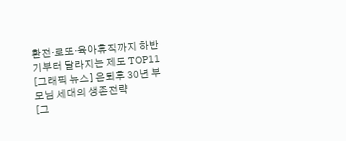환전·로또·육아휴직까지 하반기부터 달라지는 제도 TOP11
[그래픽 뉴스] 은퇴후 30년 부모님 세대의 생존전략
[그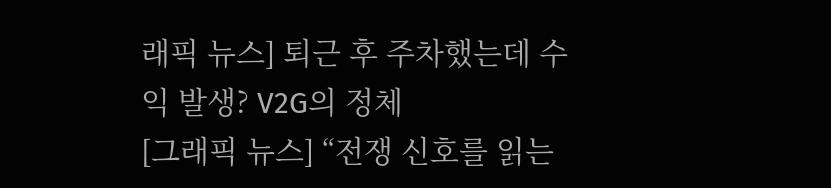래픽 뉴스] 퇴근 후 주차했는데 수익 발생? V2G의 정체
[그래픽 뉴스] “전쟁 신호를 읽는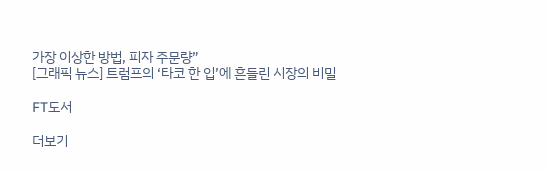가장 이상한 방법, 피자 주문량”
[그래픽 뉴스] 트럼프의 ‘타코 한 입’에 흔들린 시장의 비밀

FT도서

더보기